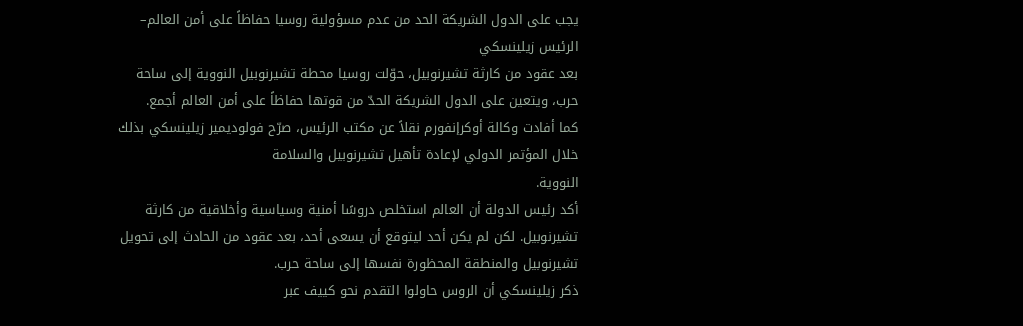يجب على الدول الشريكة الحد من عدم مسؤولية روسيا حفاظاً على أمن العالم– الرئيس زيلينسكي
بعد عقود من كارثة تشيرنوبيل، حوّلت روسيا محطة تشيرنوبيل النووية إلى ساحة حرب، ويتعين على الدول الشريكة الحدّ من قوتها حفاظاً على أمن العالم أجمع.
كما أفادت وكالة أوكرإنفورم نقلاً عن مكتب الرئيس، صرّح فولوديمير زيلينسكي بذلك خلال المؤتمر الدولي لإعادة تأهيل تشيرنوبيل والسلامة
النووية.
أكد رئيس الدولة أن العالم استخلص دروسًا أمنية وسياسية وأخلاقية من كارثة تشيرنوبيل. لكن لم يكن أحد ليتوقع أن يسعى أحد، بعد عقود من الحادث إلى تحويل تشيرنوبيل والمنطقة المحظورة نفسها إلى ساحة حرب.
ذكر زيلينسكي أن الروس حاولوا التقدم نحو كييف عبر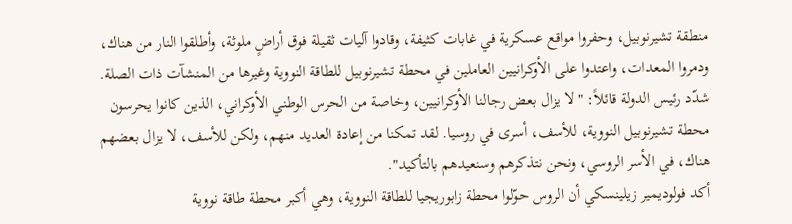منطقة تشيرنوبيل، وحفروا مواقع عسكرية في غابات كثيفة، وقادوا آليات ثقيلة فوق أراضٍ ملوثة، وأطلقوا النار من هناك، ودمروا المعدات، واعتدوا على الأوكرانيين العاملين في محطة تشيرنوبيل للطاقة النووية وغيرها من المنشآت ذات الصلة.
شدّد رئيس الدولة قائلاً: "لا يزال بعض رجالنا الأوكرانيين، وخاصة من الحرس الوطني الأوكراني، الذين كانوا يحرسون محطة تشيرنوبيل النووية، للأسف، أسرى في روسيا. لقد تمكنا من إعادة العديد منهم، ولكن للأسف، لا يزال بعضهم هناك، في الأسر الروسي، ونحن نتذكرهم وسنعيدهم بالتأكيد".
أكد فولوديمير زيلينسكي أن الروس حوّلوا محطة زابوريجيا للطاقة النووية، وهي أكبر محطة طاقة نووية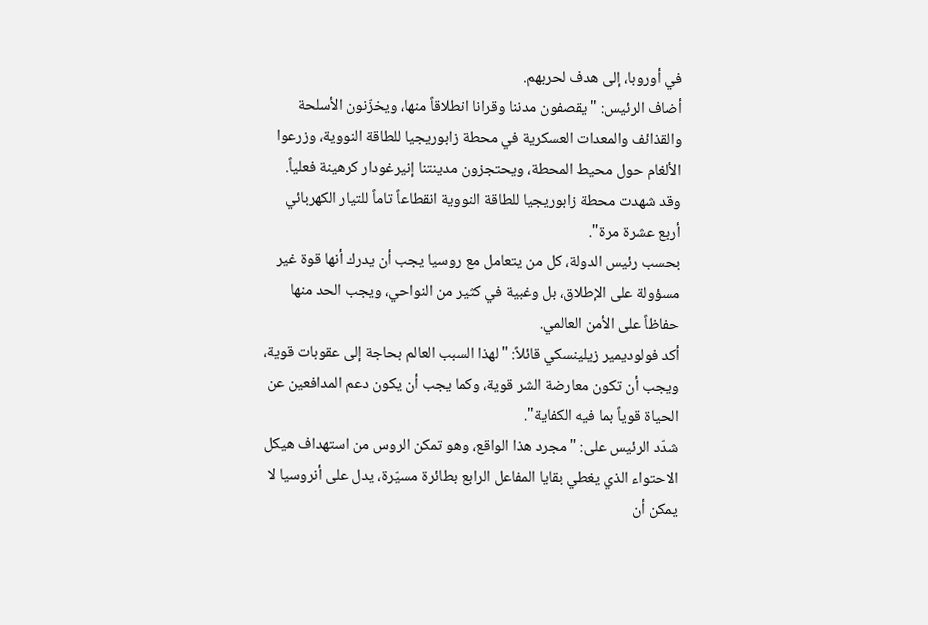في أوروبا، إلى هدف لحربهم.
أضاف الرئيس: "يقصفون مدننا وقرانا انطلاقاً منها، ويخزّنون الأسلحة والقذائف والمعدات العسكرية في محطة زابوريجيا للطاقة النووية، وزرعوا الألغام حول محيط المحطة، ويحتجزون مدينتنا إنيرغودار كرهينة فعلياً. وقد شهدت محطة زابوريجيا للطاقة النووية انقطاعاً تاماً للتيار الكهربائي أربع عشرة مرة".
بحسب رئيس الدولة، كل من يتعامل مع روسيا يجب أن يدرك أنها قوة غير مسؤولة على الإطلاق، بل وغبية في كثير من النواحي، ويجب الحد منها حفاظاً على الأمن العالمي.
أكد فولوديمير زيلينسكي قائلاً: "لهذا السبب العالم بحاجة إلى عقوبات قوية، ويجب أن تكون معارضة الشر قوية، وكما يجب أن يكون دعم المدافعين عن الحياة قوياً بما فيه الكفاية".
شدّد الرئيس على: "مجرد هذا الواقع، وهو تمكن الروس من استهداف هيكل الاحتواء الذي يغطي بقايا المفاعل الرابع بطائرة مسيّرة، يدل على أنروسيا لا يمكن أن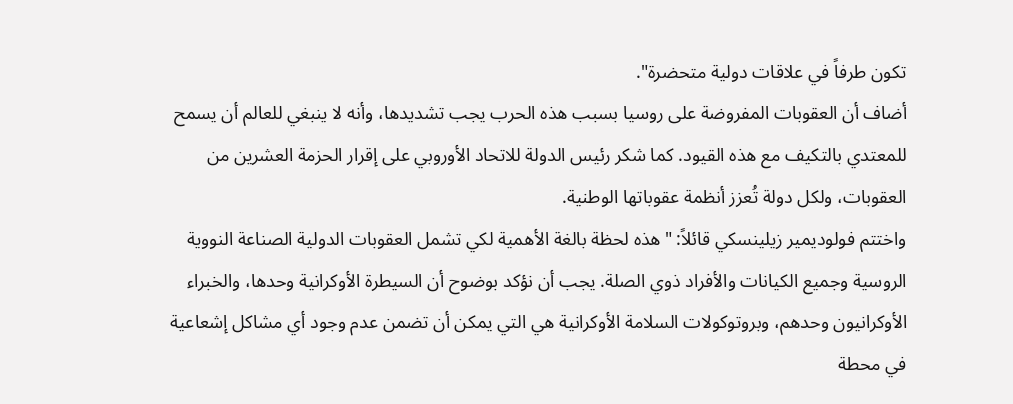تكون طرفاً في علاقات دولية متحضرة".
أضاف أن العقوبات المفروضة على روسيا بسبب هذه الحرب يجب تشديدها، وأنه لا ينبغي للعالم أن يسمح للمعتدي بالتكيف مع هذه القيود. كما شكر رئيس الدولة للاتحاد الأوروبي على إقرار الحزمة العشرين من العقوبات، ولكل دولة تُعزز أنظمة عقوباتها الوطنية.
واختتم فولوديمير زيلينسكي قائلاً: "هذه لحظة بالغة الأهمية لكي تشمل العقوبات الدولية الصناعة النووية الروسية وجميع الكيانات والأفراد ذوي الصلة. يجب أن نؤكد بوضوح أن السيطرة الأوكرانية وحدها، والخبراء الأوكرانيون وحدهم، وبروتوكولات السلامة الأوكرانية هي التي يمكن أن تضمن عدم وجود أي مشاكل إشعاعية في محطة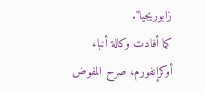زابوريجيا".
كما أفادت وكالة أنباء أوكرإنفورم، صرح المفوض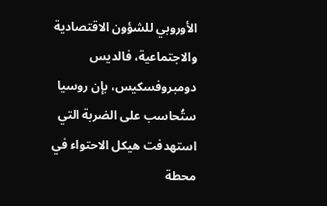الأوروبي للشؤون الاقتصادية والاجتماعية، فالديس دومبروفسكيس، بإن روسيا ستُحاسب على الضربة التي استهدفت هيكل الاحتواء في محطة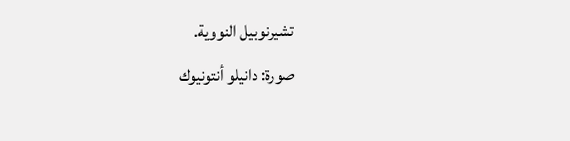تشيرنوبيل النووية.
صورة: دانيلو أنتونيوك